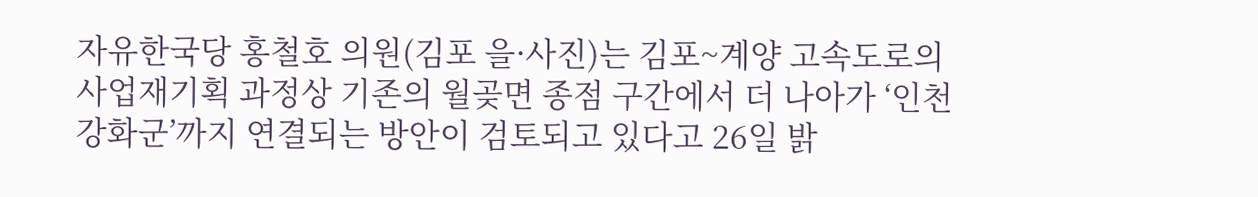자유한국당 홍철호 의원(김포 을·사진)는 김포~계양 고속도로의 사업재기획 과정상 기존의 월곶면 종점 구간에서 더 나아가 ‘인천 강화군’까지 연결되는 방안이 검토되고 있다고 26일 밝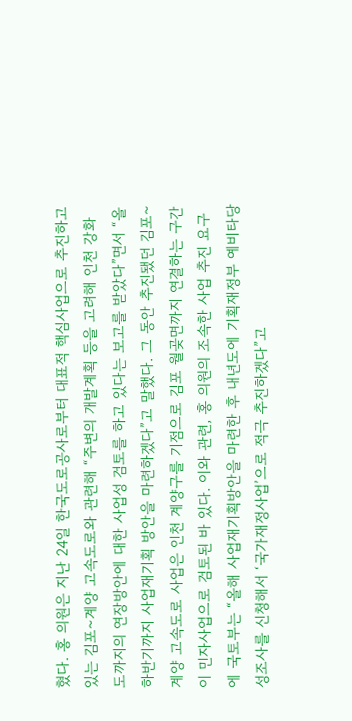혔다. 홍 의원은 지난 24일 한국도로공사로부터 대표적 핵심사업으로 추진하고 있는 김포~계양 고속도로와 관련해 “주변의 개발계획 등을 고려해 인천 강화도까지의 연장방안에 대한 사업성 검토를 하고 있다는 보고를 받았다”면서 “올 하반기까지 사업재기획 방안을 마련하겠다”고 말했다. 그 동안 추진됐던 김포~계양 고속도로 사업은 인천 계양구를 기점으로 김포 월곶면까지 연결하는 구간이 민자사업으로 검토된 바 있다. 이와 관련, 홍 의원의 조속한 사업 추진 요구에 국토부는 “올해 사업재기획방안을 마련한 후 내년도에 기획재정부 예비타당성조사를 신청해서 ‘국가재정사업’으로 적극 추진하겠다”고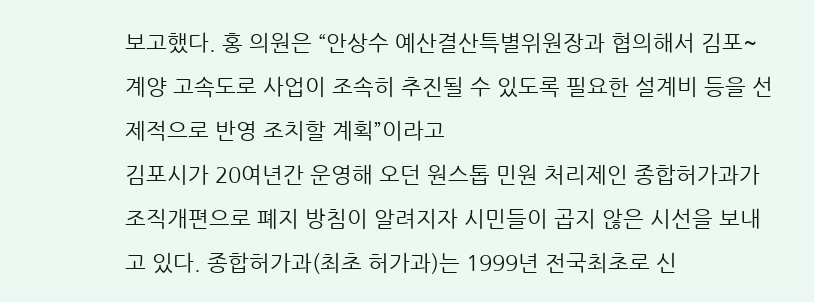보고했다. 홍 의원은 “안상수 예산결산특별위원장과 협의해서 김포~계양 고속도로 사업이 조속히 추진될 수 있도록 필요한 설계비 등을 선제적으로 반영 조치할 계획”이라고
김포시가 20여년간 운영해 오던 원스톱 민원 처리제인 종합허가과가 조직개편으로 폐지 방침이 알려지자 시민들이 곱지 않은 시선을 보내고 있다. 종합허가과(최초 허가과)는 1999년 전국최초로 신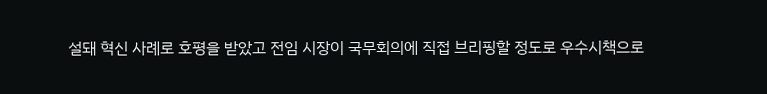설돼 혁신 사례로 호평을 받았고 전임 시장이 국무회의에 직접 브리핑할 정도로 우수시책으로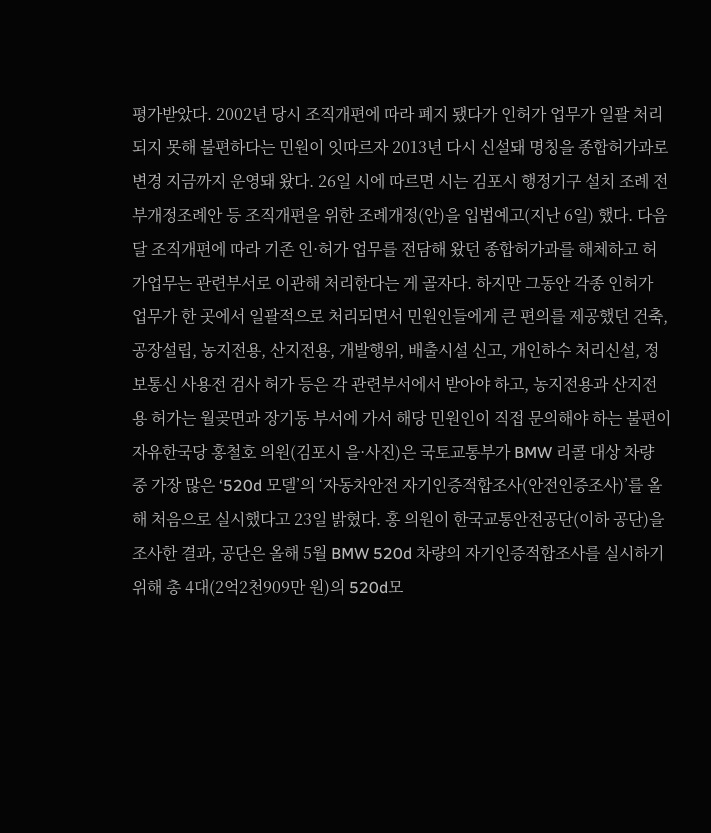평가받았다. 2002년 당시 조직개편에 따라 폐지 됐다가 인허가 업무가 일괄 처리되지 못해 불편하다는 민원이 잇따르자 2013년 다시 신설돼 명칭을 종합허가과로 변경 지금까지 운영돼 왔다. 26일 시에 따르면 시는 김포시 행정기구 설치 조례 전부개정조례안 등 조직개편을 위한 조례개정(안)을 입법예고(지난 6일) 했다. 다음달 조직개편에 따라 기존 인·허가 업무를 전담해 왔던 종합허가과를 해체하고 허가업무는 관련부서로 이관해 처리한다는 게 골자다. 하지만 그동안 각종 인허가 업무가 한 곳에서 일괄적으로 처리되면서 민원인들에게 큰 편의를 제공했던 건축, 공장설립, 농지전용, 산지전용, 개발행위, 배출시설 신고, 개인하수 처리신설, 정보통신 사용전 검사 허가 등은 각 관련부서에서 받아야 하고, 농지전용과 산지전용 허가는 월곶면과 장기동 부서에 가서 해당 민원인이 직접 문의해야 하는 불편이
자유한국당 홍철호 의원(김포시 을·사진)은 국토교통부가 BMW 리콜 대상 차량 중 가장 많은 ‘520d 모델’의 ‘자동차안전 자기인증적합조사(안전인증조사)’를 올해 처음으로 실시했다고 23일 밝혔다. 홍 의원이 한국교통안전공단(이하 공단)을 조사한 결과, 공단은 올해 5월 BMW 520d 차량의 자기인증적합조사를 실시하기 위해 총 4대(2억2천909만 원)의 520d모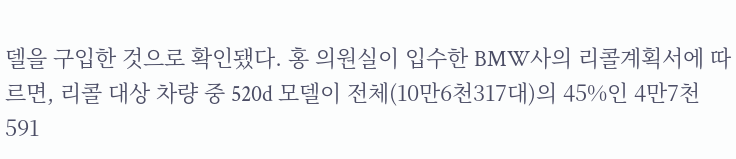델을 구입한 것으로 확인됐다. 홍 의원실이 입수한 BMW사의 리콜계획서에 따르면, 리콜 대상 차량 중 520d 모델이 전체(10만6천317대)의 45%인 4만7천591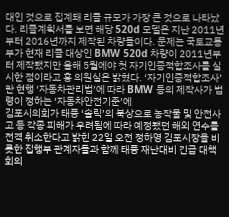대인 것으로 집계돼 리콜 규모가 가장 큰 것으로 나타났다. 리콜계획서를 보면 해당 520d 모델은 지난 2011년부터 2016년까지 제작된 차량들이다. 문제는 국토교통부가 현재 리콜 대상인 BMW 520d 차량이 2011년부터 제작됐지만 올해 5월에야 첫 자기인증적합조사를 실시한 점이라고 홍 의원실은 밝혔다. ‘자기인증적합조사’란 현행 ‘자동차관리법’에 따라 BMW 등의 제작사가 법령이 정하는 ‘자동차안전기준’에
김포시의회가 태풍 ‘솔릭’의 북상으로 농작물 및 안전사고 등 각종 피해가 우려됨에 따라 예정됐던 해외 연수를 전격 취소한다고 밝힌 22일 오전 정하영 김포시장을 비롯한 집행부 관계자들과 함께 태풍 재난대비 긴급 대책회의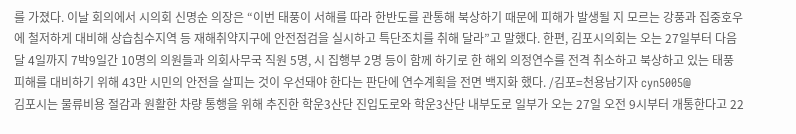를 가졌다. 이날 회의에서 시의회 신명순 의장은 “이번 태풍이 서해를 따라 한반도를 관통해 북상하기 때문에 피해가 발생될 지 모르는 강풍과 집중호우에 철저하게 대비해 상습침수지역 등 재해취약지구에 안전점검을 실시하고 특단조치를 취해 달라”고 말했다. 한편, 김포시의회는 오는 27일부터 다음달 4일까지 7박9일간 10명의 의원들과 의회사무국 직원 5명, 시 집행부 2명 등이 함께 하기로 한 해외 의정연수를 전격 취소하고 북상하고 있는 태풍 피해를 대비하기 위해 43만 시민의 안전을 살피는 것이 우선돼야 한다는 판단에 연수계획을 전면 백지화 했다. /김포=천용남기자 cyn5005@
김포시는 물류비용 절감과 원활한 차량 통행을 위해 추진한 학운3산단 진입도로와 학운3산단 내부도로 일부가 오는 27일 오전 9시부터 개통한다고 22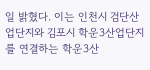일 밝혔다. 이는 인천시 검단산업단지와 김포시 학운3산업단지를 연결하는 학운3산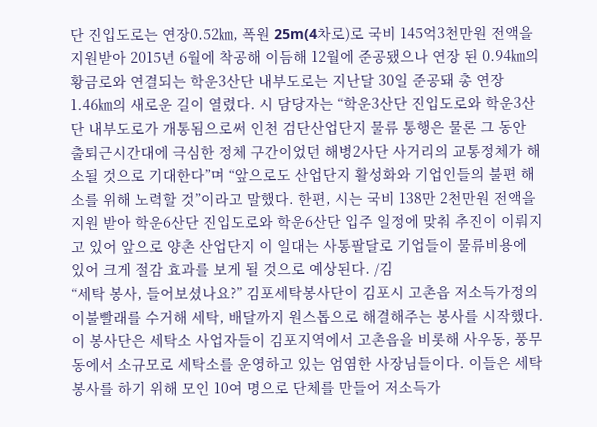단 진입도로는 연장0.52㎞, 폭원 25m(4차로)로 국비 145억3천만원 전액을 지원받아 2015년 6월에 착공해 이듬해 12월에 준공됐으나 연장 된 0.94㎞의 황금로와 연결되는 학운3산단 내부도로는 지난달 30일 준공돼 총 연장 1.46㎞의 새로운 길이 열렸다. 시 담당자는 “학운3산단 진입도로와 학운3산단 내부도로가 개통됨으로써 인천 검단산업단지 물류 통행은 물론 그 동안 출퇴근시간대에 극심한 정체 구간이었던 해병2사단 사거리의 교통정체가 해소될 것으로 기대한다”며 “앞으로도 산업단지 활성화와 기업인들의 불편 해소를 위해 노력할 것”이라고 말했다. 한편, 시는 국비 138만 2천만원 전액을 지원 받아 학운6산단 진입도로와 학운6산단 입주 일정에 맞춰 추진이 이뤄지고 있어 앞으로 양촌 산업단지 이 일대는 사통팔달로 기업들이 물류비용에 있어 크게 절감 효과를 보게 될 것으로 예상된다. /김
“세탁 봉사, 들어보셨나요?” 김포세탁봉사단이 김포시 고촌읍 저소득가정의 이불빨래를 수거해 세탁, 배달까지 원스톱으로 해결해주는 봉사를 시작했다. 이 봉사단은 세탁소 사업자들이 김포지역에서 고촌읍을 비롯해 사우동, 풍무동에서 소규모로 세탁소를 운영하고 있는 엄염한 사장님들이다. 이들은 세탁봉사를 하기 위해 모인 10여 명으로 단체를 만들어 저소득가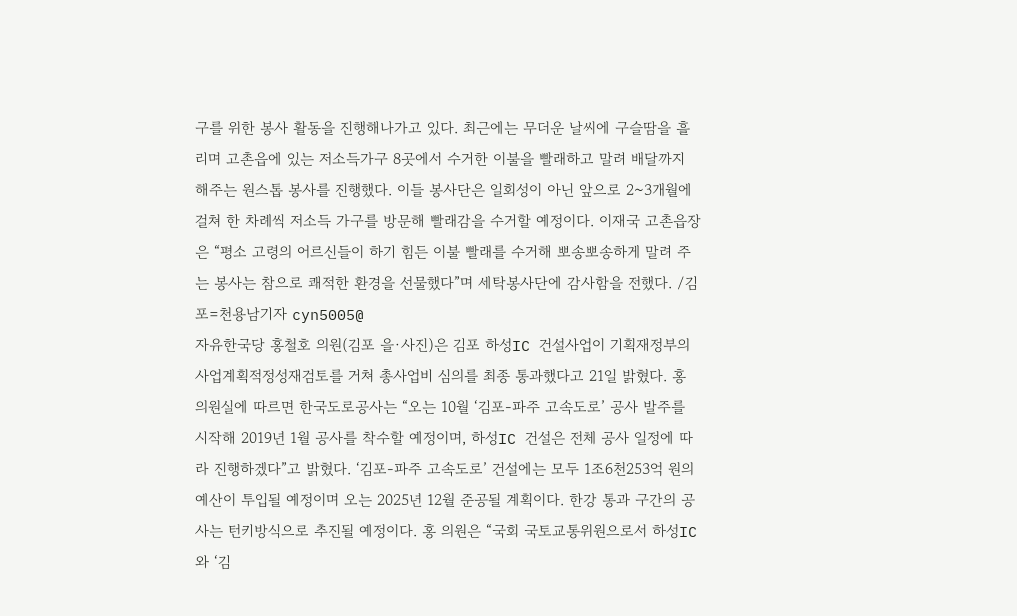구를 위한 봉사 활동을 진행해나가고 있다. 최근에는 무더운 날씨에 구슬땀을 흘리며 고촌읍에 있는 저소득가구 8곳에서 수거한 이불을 빨래하고 말려 배달까지 해주는 원스톱 봉사를 진행했다. 이들 봉사단은 일회성이 아닌 앞으로 2~3개월에 걸쳐 한 차례씩 저소득 가구를 방문해 빨래감을 수거할 예정이다. 이재국 고촌읍장은 “평소 고령의 어르신들이 하기 힘든 이불 빨래를 수거해 뽀송뽀송하게 말려 주는 봉사는 참으로 쾌적한 환경을 선물했다”며 세탁봉사단에 감사함을 전했다. /김포=천용남기자 cyn5005@
자유한국당 홍철호 의원(김포 을·사진)은 김포 하성IC 건설사업이 기획재정부의 사업계획적정성재검토를 거쳐 총사업비 심의를 최종 통과했다고 21일 밝혔다. 홍 의원실에 따르면 한국도로공사는 “오는 10월 ‘김포-파주 고속도로’ 공사 발주를 시작해 2019년 1월 공사를 착수할 예정이며, 하성IC 건설은 전체 공사 일정에 따라 진행하겠다”고 밝혔다. ‘김포-파주 고속도로’ 건설에는 모두 1조6천253억 원의 예산이 투입될 예정이며 오는 2025년 12월 준공될 계획이다. 한강 통과 구간의 공사는 턴키방식으로 추진될 예정이다. 홍 의원은 “국회 국토교통위원으로서 하성IC와 ‘김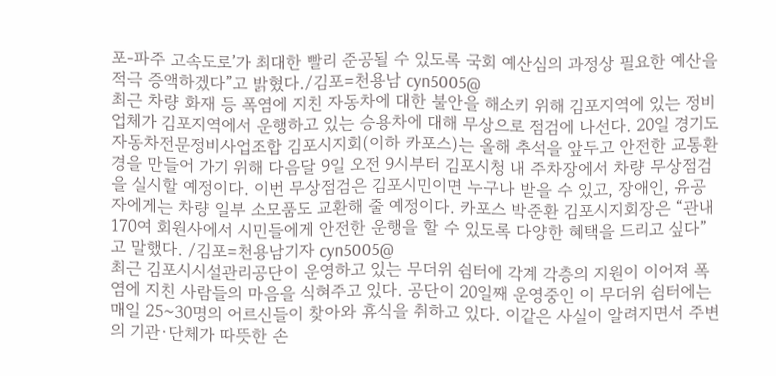포-파주 고속도로’가 최대한 빨리 준공될 수 있도록 국회 예산심의 과정상 필요한 예산을 적극 증액하겠다”고 밝혔다./김포=천용남 cyn5005@
최근 차량 화재 등 폭염에 지친 자동차에 대한 불안을 해소키 위해 김포지역에 있는 정비업체가 김포지역에서 운행하고 있는 승용차에 대해 무상으로 점검에 나선다. 20일 경기도자동차전문정비사업조합 김포시지회(이하 카포스)는 올해 추석을 앞두고 안전한 교통환경을 만들어 가기 위해 다음달 9일 오전 9시부터 김포시청 내 주차장에서 차량 무상점검을 실시할 예정이다. 이번 무상점검은 김포시민이면 누구나 받을 수 있고, 장애인, 유공자에게는 차량 일부 소모품도 교환해 줄 예정이다. 카포스 박준환 김포시지회장은 “관내 170여 회원사에서 시민들에게 안전한 운행을 할 수 있도록 다양한 혜택을 드리고 싶다”고 말했다. /김포=천용남기자 cyn5005@
최근 김포시시설관리공단이 운영하고 있는 무더위 쉼터에 각계 각층의 지원이 이어져 폭염에 지친 사람들의 마음을 식혀주고 있다. 공단이 20일째 운영중인 이 무더위 쉼터에는 매일 25~30명의 어르신들이 찾아와 휴식을 취하고 있다. 이같은 사실이 알려지면서 주변의 기관·단체가 따뜻한 손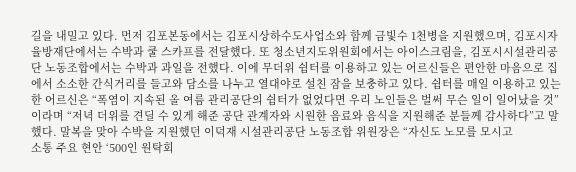길을 내밀고 있다. 먼저 김포본동에서는 김포시상하수도사업소와 함께 금빛수 1천병을 지원했으며, 김포시자율방재단에서는 수박과 쿨 스카프를 전달했다. 또 청소년지도위원회에서는 아이스크림을, 김포시시설관리공단 노동조합에서는 수박과 과일을 전했다. 이에 무더위 쉼터를 이용하고 있는 어르신들은 편안한 마음으로 집에서 소소한 간식거리를 들고와 담소를 나누고 열대야로 설친 잠을 보충하고 있다. 쉼터를 매일 이용하고 있는 한 어르신은 “폭염이 지속된 올 여름 관리공단의 쉼터가 없었다면 우리 노인들은 벌써 무슨 일이 일어났을 것”이라며 “저녁 더위를 견딜 수 있게 해준 공단 관계자와 시원한 음료와 음식을 지원해준 분들께 감사하다”고 말했다. 말복을 맞아 수박을 지원했던 이덕재 시설관리공단 노동조합 위원장은 “자신도 노모를 모시고
소통 주요 현안 ‘500인 원탁회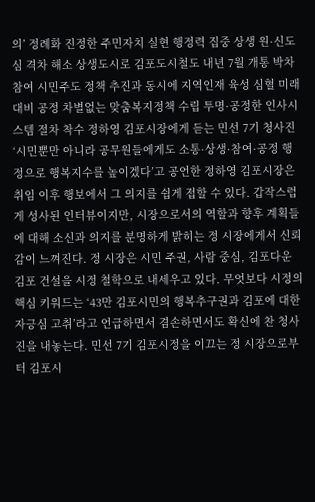의’ 정례화 진정한 주민자치 실현 행정력 집중 상생 원·신도심 격차 해소 상생도시로 김포도시철도 내년 7월 개통 박차 참여 시민주도 정책 추진과 동시에 지역인재 육성 심혈 미래 대비 공정 차별없는 맞춤복지정책 수립 투명·공정한 인사시스템 절차 착수 정하영 김포시장에게 듣는 민선 7기 청사진 ‘시민뿐만 아니라 공무원들에게도 소통·상생·참여·공정 행정으로 행복지수를 높이겠다’고 공언한 정하영 김포시장은 취임 이후 행보에서 그 의지를 쉽게 접할 수 있다. 갑작스럽게 성사된 인터뷰이지만, 시장으로서의 역할과 향후 계획들에 대해 소신과 의지를 분명하게 밝히는 정 시장에게서 신뢰감이 느껴진다. 정 시장은 시민 주권, 사람 중심, 김포다운 김포 건설을 시정 철학으로 내세우고 있다. 무엇보다 시정의 핵심 키워드는 ‘43만 김포시민의 행복추구권과 김포에 대한 자긍심 고취’라고 언급하면서 겸손하면서도 확신에 찬 청사진을 내놓는다. 민선 7기 김포시정을 이끄는 정 시장으로부터 김포시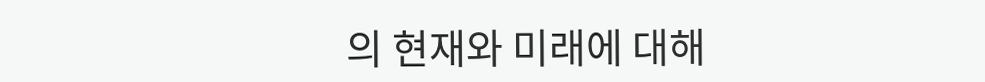의 현재와 미래에 대해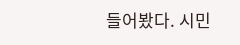들어봤다. 시민